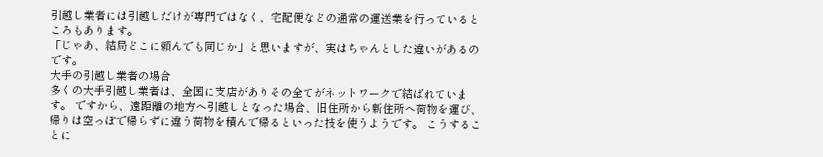引越し業者には引越しだけが専門ではなく、宅配便などの通常の運送業を行っているところもあります。
「じゃあ、結局どこに頼んでも同じか」と思いますが、実はちゃんとした違いがあるのです。
大手の引越し業者の場合
多くの大手引越し業者は、全国に支店がありその全てがネットワークで結ばれています。 ですから、遠距離の地方へ引越しとなった場合、旧住所から新住所へ荷物を運び、帰りは空っぽで帰らずに違う荷物を積んで帰るといった技を使うようです。 こうすることに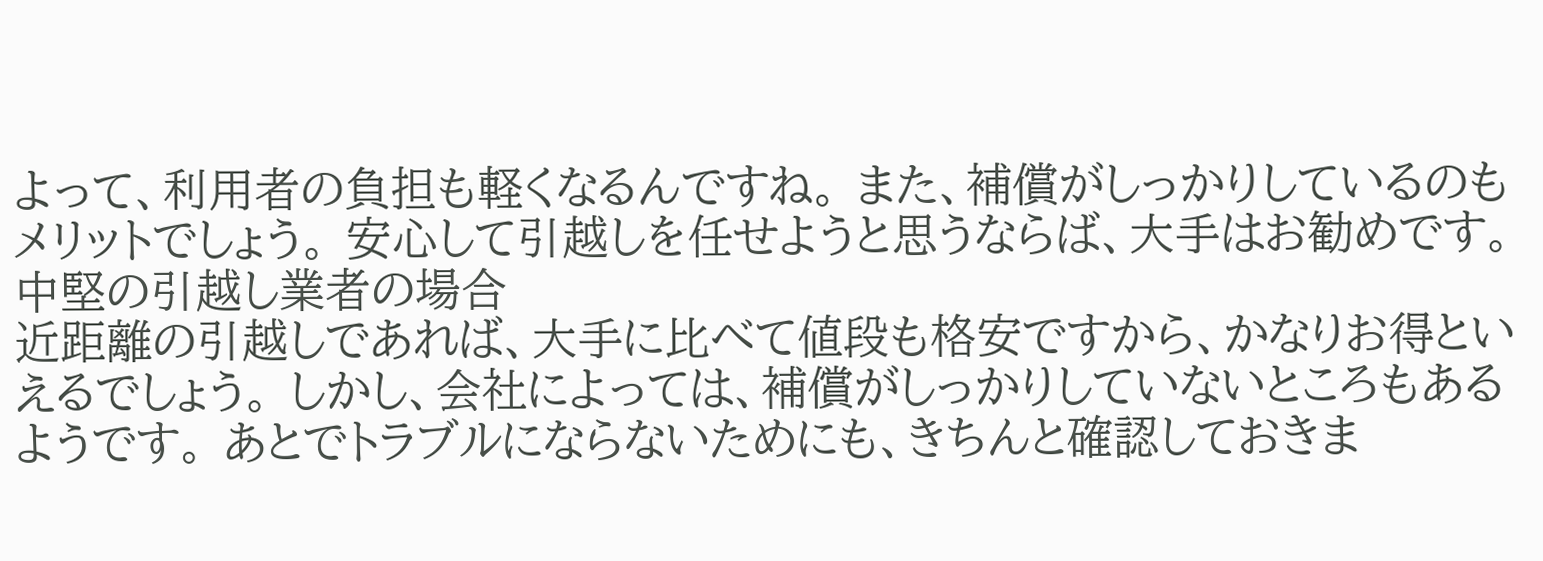よって、利用者の負担も軽くなるんですね。 また、補償がしっかりしているのもメリットでしょう。 安心して引越しを任せようと思うならば、大手はお勧めです。
中堅の引越し業者の場合
近距離の引越しであれば、大手に比べて値段も格安ですから、かなりお得といえるでしょう。 しかし、会社によっては、補償がしっかりしていないところもあるようです。 あとでトラブルにならないためにも、きちんと確認しておきま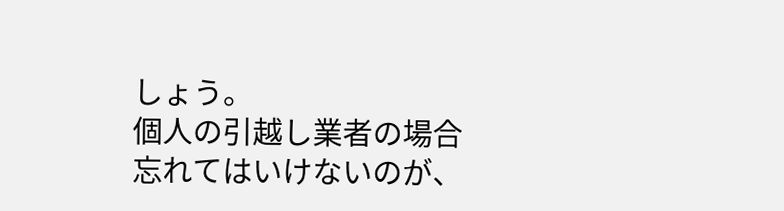しょう。
個人の引越し業者の場合
忘れてはいけないのが、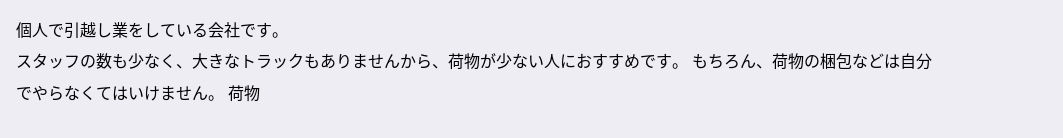個人で引越し業をしている会社です。
スタッフの数も少なく、大きなトラックもありませんから、荷物が少ない人におすすめです。 もちろん、荷物の梱包などは自分でやらなくてはいけません。 荷物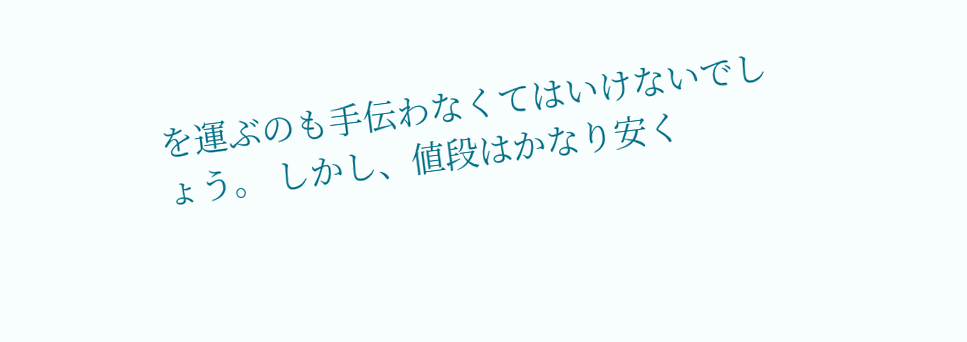を運ぶのも手伝わなくてはいけないでしょう。 しかし、値段はかなり安く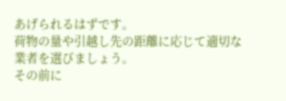あげられるはずです。
荷物の量や引越し先の距離に応じて適切な業者を選びましょう。
その前に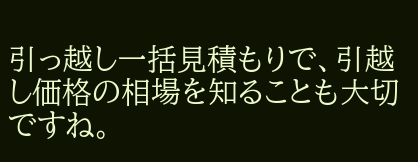引っ越し一括見積もりで、引越し価格の相場を知ることも大切ですね。